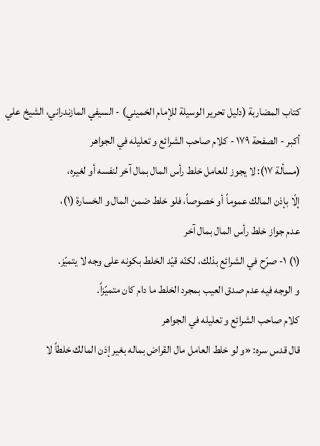كتاب المضاربة (دليل تحرير الوسيلة للإمام الخميني) - السيفي المازندراني، الشيخ علي أكبر - الصفحة ١٧٩ - كلام صاحب الشرائع و تعليله في الجواهر
(مسألة ١٧): لا يجوز للعامل خلط رأس المال بمال آخر لنفسه أو لغيره،
إلّا بإذن المالك عموماً أو خصوصاً، فلو خلط ضمن المال و الخسارة (١)،
عدم جواز خلط رأس المال بمال آخر
(١) ١- صرّح في الشرائع بذلك، لكنّه قيّد الخلط بكونه على وجه لا يتميّز.
و الوجه فيه عدم صدق العيب بمجرد الخلط ما دام كان متميّزاً.
كلام صاحب الشرائع و تعليله في الجواهر
قال قدس سره: «و لو خلط العامل مال القراض بماله بغير إذن المالك خلطاً لا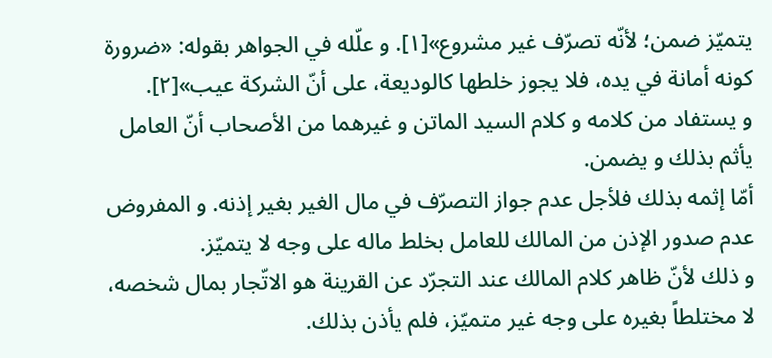يتميّز ضمن؛ لأنّه تصرّف غير مشروع»[١]. و علّله في الجواهر بقوله: «ضرورة كونه أمانة في يده، فلا يجوز خلطها كالوديعة، على أنّ الشركة عيب»[٢].
و يستفاد من كلامه و كلام السيد الماتن و غيرهما من الأصحاب أنّ العامل يأثم بذلك و يضمن.
أمّا إثمه بذلك فلأجل عدم جواز التصرّف في مال الغير بغير إذنه. و المفروض عدم صدور الإذن من المالك للعامل بخلط ماله على وجه لا يتميّز.
و ذلك لأنّ ظاهر كلام المالك عند التجرّد عن القرينة هو الاتّجار بمال شخصه، لا مختلطاً بغيره على وجه غير متميّز، فلم يأذن بذلك.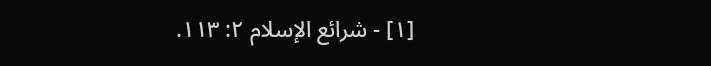[١] - شرائع الإسلام ٢: ١١٣.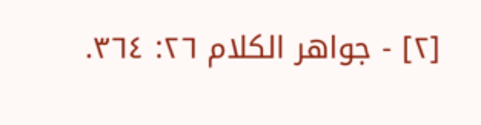[٢] - جواهر الكلام ٢٦: ٣٦٤.